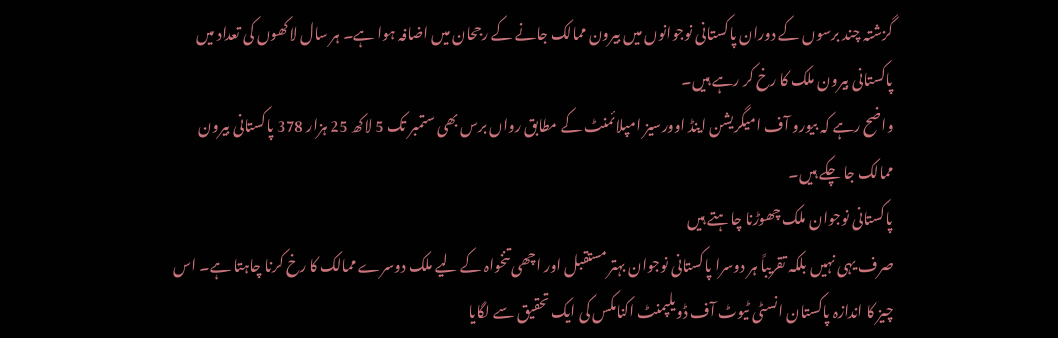گزشتہ چند برسوں کے دوران پاکستانی نوجوانوں میں بیرون ممالک جانے کے رجحان میں اضافہ ہوا ہے۔ ہر سال لاکھوں کی تعداد میں پاکستانی بیرون ملک کا رخ کر رہے ہیں۔
واضح رہے کہ بیورو آف امیگریشن اینڈ اوورسیز امپلائمنٹ کے مطابق رواں برس بھی ستمبر تک 5 لاکھ 25 ہزار 378 پاکستانی بیرون ممالک جا چکے ہیں۔
پاکستانی نوجوان ملک چھوڑنا چاہتے ہیں
صرف یہی نہیں بلکہ تقریباً ہر دوسرا پاکستانی نوجوان بہتر مستقبل اور اچھی تنخواہ کے لیے ملک دوسرے ممالک کا رخ کرنا چاہتا ہے۔ اس چیز کا اندازہ پاکستان انسٹی ٹیوٹ آف ڈویلپمنٹ اکنامکس کی ایک تحقیق سے لگایا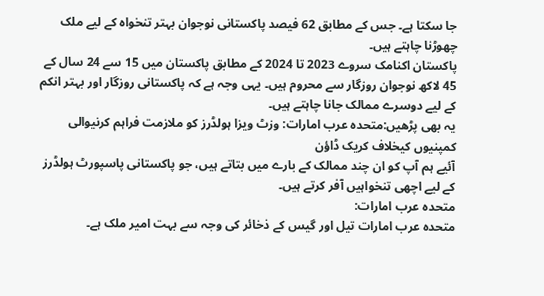جا سکتا ہے۔ جس کے مطابق 62 فیصد پاکستانی نوجوان بہتر تنخواہ کے لیے ملک چھوڑنا چاہتے ہیں۔
پاکستان اکنامک سروے 2023 تا 2024 کے مطابق پاکستان میں 15 سے 24 سال کے 45 لاکھ نوجوان روزگار سے محروم ہیں۔ یہی وجہ ہے کہ پاکستانی روزگار اور بہتر انکم کے لیے دوسرے ممالک جانا چاہتے ہیں۔
یہ بھی پڑھیں:متحدہ عرب امارات: وزٹ ویزا ہولڈرز کو ملازمت فراہم کرنیوالی کمپنیوں کیخلاف کریک ڈاؤن
آئیے ہم آپ کو ان چند ممالک کے بارے میں بتاتے ہیں، جو پاکستانی پاسپورٹ ہولڈرز کے لیے اچھی تنخواہیں آفر کرتے ہیں۔
متحدہ عرب امارات:
متحدہ عرب امارات تیل اور گیس کے ذخائر کی وجہ سے بہت امیر ملک ہے۔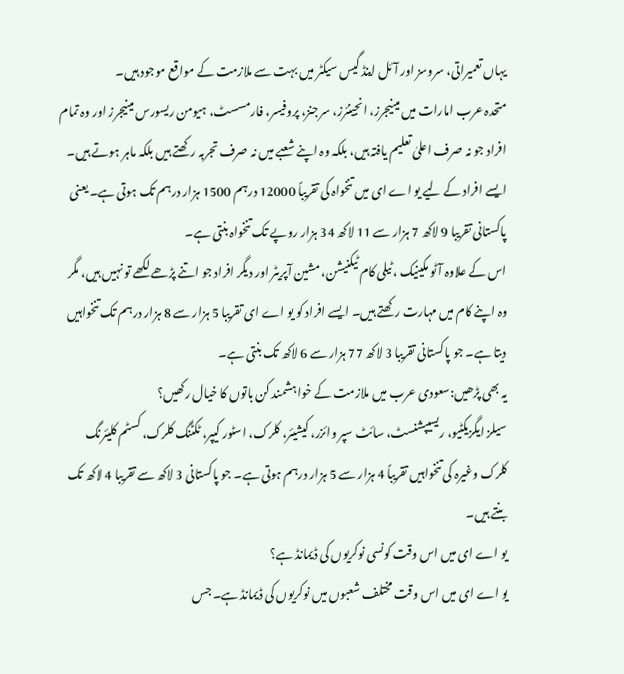یہاں تعمیراتی، سروسز اور آئل اینڈ گیس سیکٹر میں بہت سے ملازمت کے مواقع موجود ہیں۔
متحدہ عرب امارات میں مینیجرز، انجینئرز، سرجنز، پروفیسر، فارمسسٹ، ہیومن ریسورس مینیجرز اور وہ تمام افراد جو نہ صرف اعلیٰ تعلیم یافتہ ہیں، بلکہ وہ اپنے شعبے میں نہ صرف تجربہ رکھتے ہیں بلکہ ماہر ہوتے ہیں۔ ایسے افراد کے لیے یو اے ای میں تنخواہ کی تقریباً 12000 درہم 1500 ہزار درہم تک ہوتی ہے۔ یعنی پاکستانی تقریبا 9 لاکھ 7 ہزار سے 11 لاکھ 34 ہزار روپے تک تنخواہ بنتی ہے۔
اس کے علاوہ آٹو مکینیک ، ٹیلی کام ٹیکنیشن، مشین آپریٹر اور دیگر افراد جو اتنے پڑھے لکھے تو نہیں ہیں، مگر وہ اپنے کام میں مہارت رکھتے ہیں۔ ایسے افراد کو یو اے ای تقریبا 5 ہزار سے 8 ہزار درہم تک تنخواہیں دیتا ہے۔ جو پاکستانی تقریبا 3 لاکھ 77 ہزار سے 6 لاکھ تک بنتی ہے۔
یہ بھی پڑھیں:سعودی عرب میں ملازمت کے خواہشمند کن باتوں کا خیال رکھیں؟
سیلز ایگزیکٹیو، ریسیپشنسٹ، سائٹ سپر وائزر، کیشیئر، کلرک، اسٹور کیپر، ٹکٹنگ کلرک، کسٹم کلیئرنگ کلرک وغیرہ کی تنخواہیں تقریباً 4 ہزار سے 5 ہزار درہم ہوتی ہے۔ جو پاکستانی 3 لاکھ سے تقریبا 4 لاکھ تک بنتے ہیں۔
یو اے ای میں اس وقت کونسی نوکریوں کی ڈیمانڈ ہے؟
یو اے ای میں اس وقت مختلف شعبوں میں نوکریوں کی ڈیمانڈ ہے۔ جس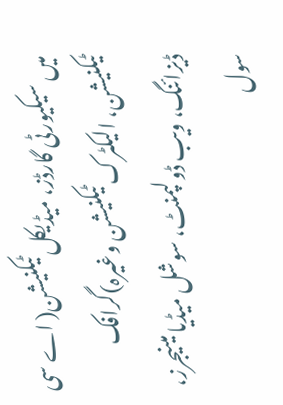میں سیکیورٹی گارڈز، میڈیکل ٹیکنیشن( اے سی ٹیکنیشن، الیکٹرک ٹیکنیشن وغیرہ)گرافک ڈیزائنگ، ویب ڈولپمنٹ، سوشل میڈیا مینیجرز، سول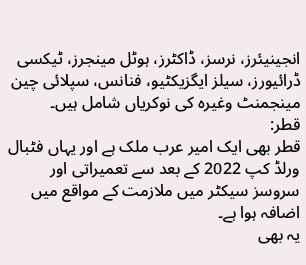انجینیئرز، نرسز، ڈاکٹرز، ہوٹل مینجرز، ٹیکسی ڈرائیورز، سیلز ایگزیکٹیو، فنانس، سپلائی چین مینجمنٹ وغیرہ کی نوکریاں شامل ہیں۔
قطر:
قطر بھی ایک امیر عرب ملک ہے اور یہاں فٹبال ورلڈ کپ 2022 کے بعد سے تعمیراتی اور سروسز سیکٹر میں ملازمت کے مواقع میں اضافہ ہوا ہے۔
یہ بھی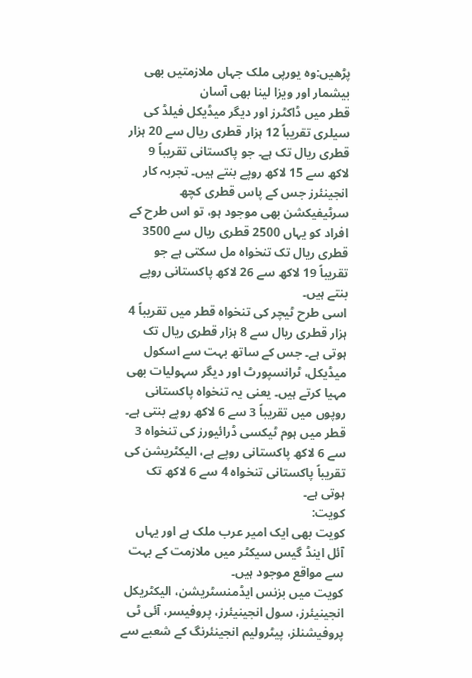پڑھیں:وہ یورپی ملک جہاں ملازمتیں بھی بیشمار اور ویزا لینا بھی آسان
قطر میں ڈاکٹرز اور دیگر میڈیکل فیلڈ کی سیلری تقریباً 12 ہزار قطری ریال سے 20 ہزار قطری ریال تک ہے۔ جو پاکستانی تقریباً 9 لاکھ سے 15 لاکھ روپے بنتے ہیں۔ تجربہ کار انجینئرز جس کے پاس قطری کچھ سرٹیفیکشن بھی موجود ہو، تو اس طرح کے افراد کو یہاں 2500 قطری ریال سے 3500 قطری ریال تک تنخواہ مل سکتی ہے جو تقریباً 19 لاکھ سے 26 لاکھ پاکستانی روپے بنتے ہیں۔
اسی طرح ٹیچر کی تنخواہ قطر میں تقریباً 4 ہزار قطری ریال سے 8 ہزار قطری ریال تک ہوتی ہے۔ جس کے ساتھ بہت سے اسکول میڈیکل، ٹرانسپورٹ اور دیگر سہولیات بھی مہیا کرتے ہیں۔ یعنی یہ تنخواہ پاکستانی روپوں میں تقریباً 3 سے 6 لاکھ روپے بنتی ہے۔
قطر میں ہوم ٹیکسی ڈرائیورز کی تنخواہ 3 سے 6 لاکھ پاکستانی روپے ہے، الیکٹریشن کی تقریباً پاکستانی تنخواہ 4 سے 6 لاکھ تک ہوتی ہے۔
کویت:
کویت بھی ایک امیر عرب ملک ہے اور یہاں آئل اینڈ گیس سیکٹر میں ملازمت کے بہت سے مواقع موجود ہیں۔
کویت میں بزنس ایڈمنسٹریشن، الیکٹریکل انجینیئرز، سول انجینیئرز، پروفیسر، آئی ٹی پروفیشنلز، پیٹرولیم انجینئرنگ کے شعبے سے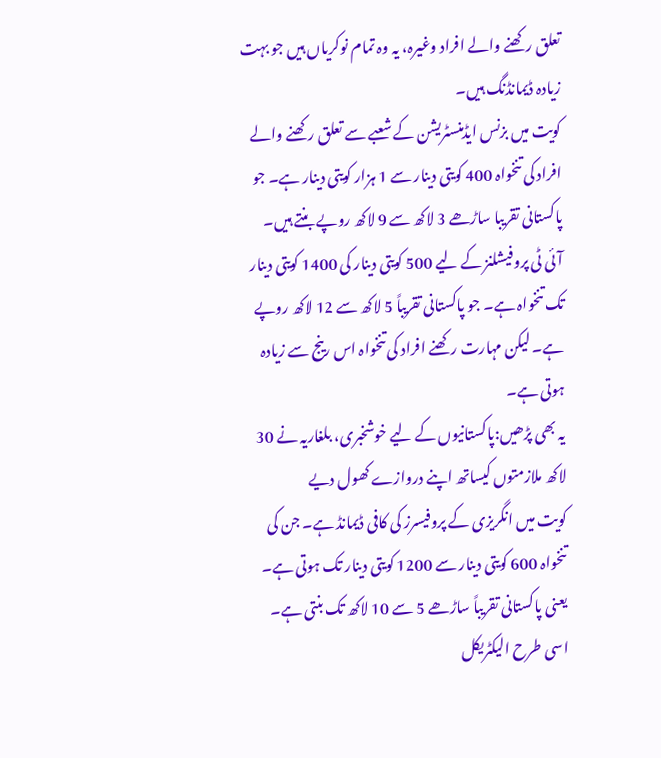تعلق رکھنے والے افراد وغیرہ، یہ وہ تمام نوکریاں ہیں جو بہت زیادہ ڈیمانڈنگ ہیں۔
کویت میں بزنس ایڈمنسٹریشن کے شعبے سے تعلق رکھنے والے افراد کی تنخواہ 400 کویتی دینار سے 1 ہزار کویتی دینار ہے۔ جو پاکستانی تقریبا ساڑھے 3 لاکھ سے 9 لاکھ روپے بنتے ہیں۔
آئی ٹی پروفیشلنز کے لیے 500 کویتی دینار کی 1400 کویتی دینار تک تنخواہ ہے۔ جو پاکستانی تقریباً 5 لاکھ سے 12 لاکھ روپے ہے۔ لیکن مہارت رکھنے افراد کی تنخواہ اس رینج سے زیادہ ہوتی ہے۔
یہ بھی پڑھیں:پاکستانیوں کے لیے خوشخبری، بلغاریہ نے 30 لاکھ ملازمتوں کیساتھ اپنے دروازے کھول دیے
کویت میں انگریزی کے پروفیسرز کی کافی ڈیمانڈ ہے۔ جن کی تنخواہ 600 کویتی دینار سے 1200 کویتی دینار تک ہوتی ہے۔ یعنی پاکستانی تقریباً ساڑھے 5 سے 10 لاکھ تک بنتی ہے۔
اسی طرح الیکٹریکل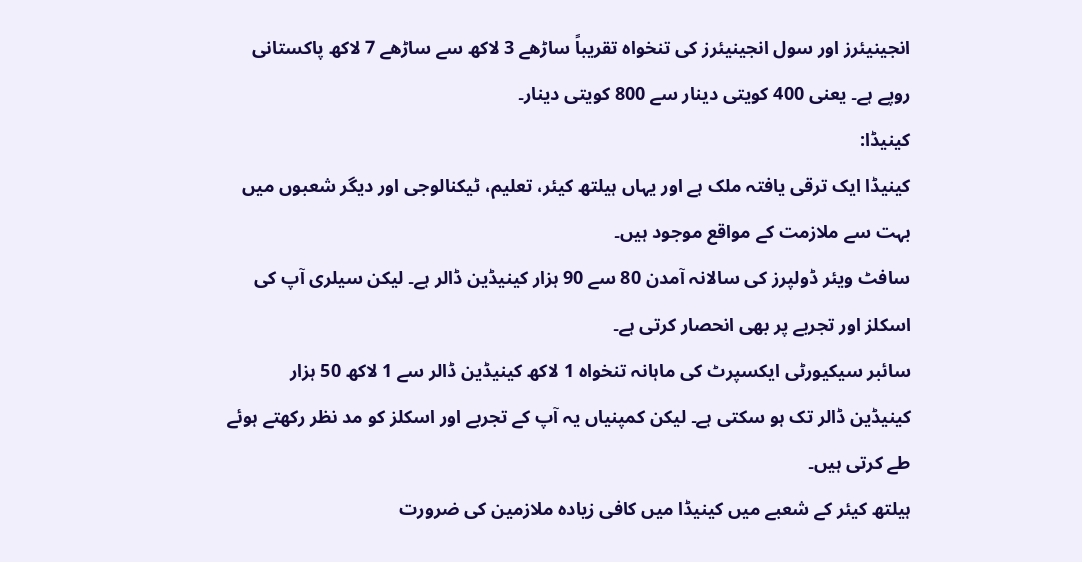انجینیئرز اور سول انجینیئرز کی تنخواہ تقریباً ساڑھے 3 لاکھ سے ساڑھے 7 لاکھ پاکستانی روپے ہے۔ یعنی 400 کویتی دینار سے 800 کویتی دینار۔
کینیڈا:
کینیڈا ایک ترقی یافتہ ملک ہے اور یہاں ہیلتھ کیئر، تعلیم، ٹیکنالوجی اور دیگر شعبوں میں بہت سے ملازمت کے مواقع موجود ہیں۔
سافٹ ویئر ڈولپرز کی سالانہ آمدن 80 سے 90 ہزار کینیڈین ڈالر ہے۔ لیکن سیلری آپ کی اسکلز اور تجربے پر بھی انحصار کرتی ہے۔
سائبر سیکیورٹی ایکسپرٹ کی ماہانہ تنخواہ 1 لاکھ کینیڈین ڈالر سے 1 لاکھ 50 ہزار کینیڈین ڈالر تک ہو سکتی ہے۔ لیکن کمپنیاں یہ آپ کے تجربے اور اسکلز کو مد نظر رکھتے ہوئے طے کرتی ہیں۔
ہیلتھ کیئر کے شعبے میں کینیڈا میں کافی زیادہ ملازمین کی ضرورت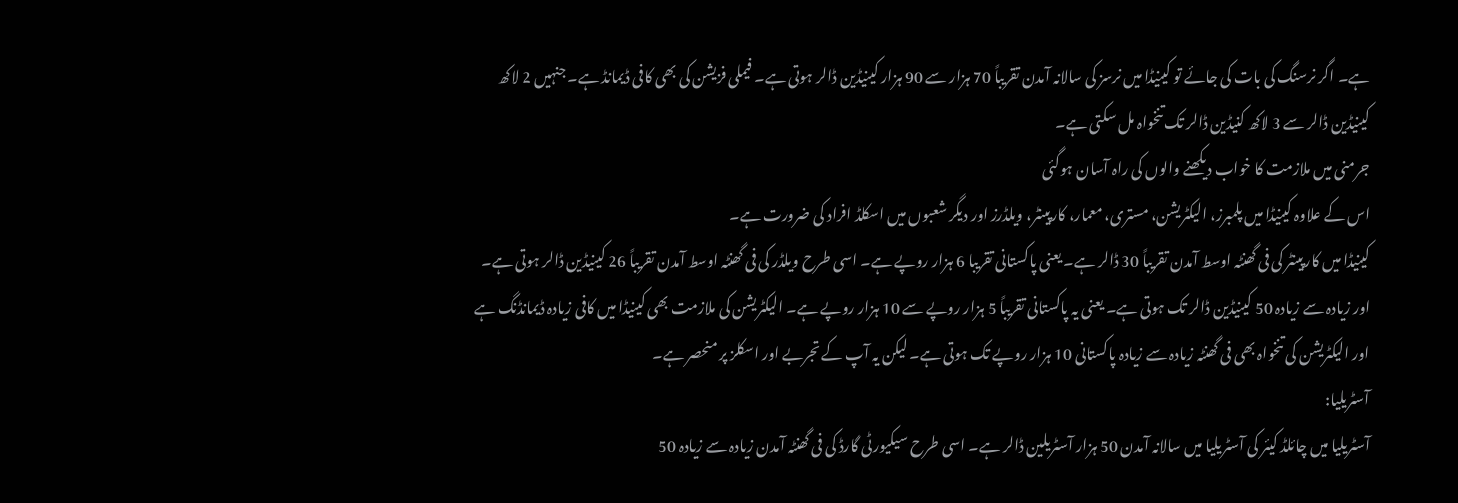ہے۔ اگر نرسنگ کی بات کی جائے تو کینیڈا میں نرسز کی سالانہ آمدن تقریباً 70 ہزار سے 90 ہزار کینیڈین ڈالر ہوتی ہے۔ فیملی فزیشن کی بھی کافی ڈیمانڈ ہے۔ جنہیں 2 لاکھ کینیڈین ڈالر سے 3 لاکھ کنیڈین ڈالر تک تنخواہ مل سکتی ہے۔
جرمنی میں ملازمت کا خواب دیکھنے والوں کی راہ آسان ہوگئی
اس کے علاوہ کینیڈا میں پلمبرز، الیکٹریشن، مستری، معمار، کارپینٹر، ویلڈرز اور دیگر شعبوں میں اسکلڈ افراد کی ضرورت ہے۔
کینیڈا میں کارپینٹر کی فی گھنٹہ اوسط آمدن تقریباً 30 ڈالر ہے۔ یعنی پاکستانی تقریبا 6 ہزار روپے ہے۔ اسی طرح ویلڈر کی فی گھنٹہ اوسط آمدن تقریباً 26 کینیڈین ڈالر ہوتی ہے۔ اور زیادہ سے زیادہ 50 کینیڈین ڈالر تک ہوتی ہے۔ یعنی یہ پاکستانی تقریباً 5 ہزار روپے سے 10 ہزار روپے ہے۔ الیکٹریشن کی ملازمت بھی کینیڈا میں کافی زیادہ ڈیمانڈنگ ہے اور الیکٹریشن کی تنخواہ بھی فی گھنٹہ زیادہ سے زیادہ پاکستانی 10 ہزار روپے تک ہوتی ہے۔ لیکن یہ آپ کے تجربے اور اسکلز پر منحصر ہے۔
آسٹریلیا:
آسٹریلیا میں چائلڈ کیئر کی آسٹریلیا میں سالانہ آمدن 50 ہزار آسٹریلین ڈالر ہے۔ اسی طرح سیکیورٹی گارڈ کی فی گھنٹہ آمدن زیادہ سے زیادہ 50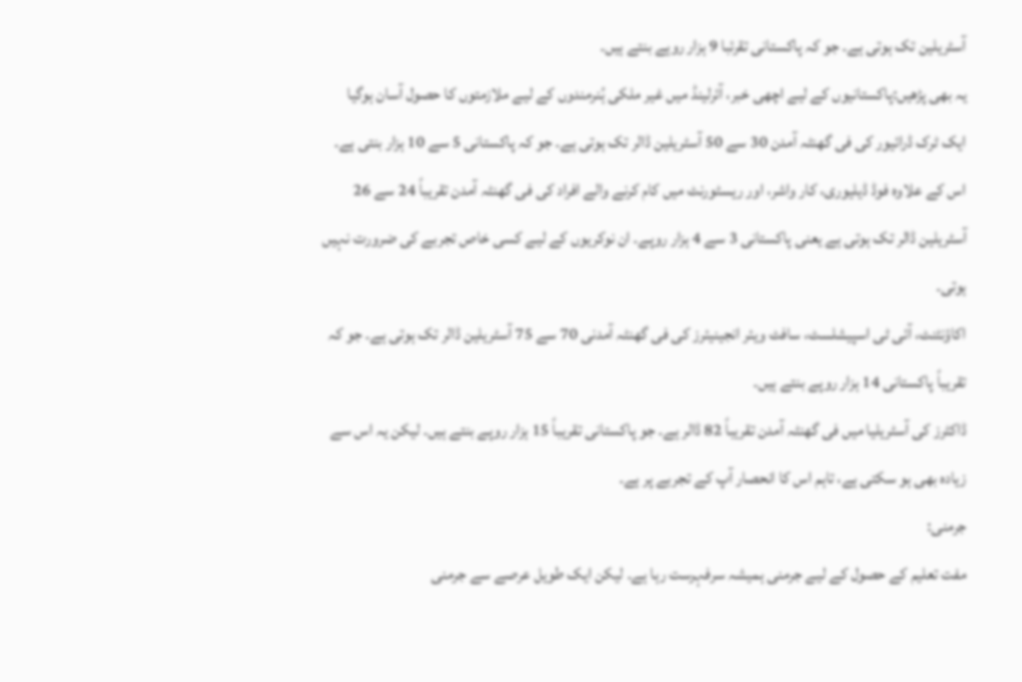آسٹریلین تک ہوتی ہے۔ جو کہ پاکستانی تقرئبا 9 ہزار روہے بنتے ہیں۔
یہ بھی پڑھیں:پاکستانیوں کے لیے اچھی خبر، آئرلینڈ میں غیر ملکی ہُنرمندوں کے لیے ملازمتوں کا حصول آسان ہوگیا
ایک ٹرک ڈرائیور کی فی گھنٹہ آمدن 30 سے 50 آسٹریلین ڈالر تک ہوتی ہے۔ جو کہ پاکستانی 5 سے 10 ہزار بنتی ہے۔ اس کے علاوہ فوڈ ڈیلیوری، کار واشر، اور ریسٹورنٹ میں کام کرنے والے افراد کی فی گھنٹہ آمدن تقریباً 24 سے 26 آسٹریلین ڈالر تک ہوتی ہے یعنی پاکستانی 3 سے 4 ہزار روپے۔ ان نوکریوں کے لیے کسی خاص تجربے کی ضرورت نہیں ہوتی۔
اکاؤنٹنٹ، آئی ٹی اسپیشلسٹ، سافٹ ویئر انجینیئرز کی فی گھنٹہ آمدنی 70 سے 75 آسٹریلین ڈالر تک ہوتی ہے۔ جو کہ تقریباً پاکستانی 14 ہزار روپے بنتے ہیں۔
ڈاکٹرز کی آسٹریلیا میں فی گھنٹہ آمدن تقریباً 82 ڈالر ہے۔ جو پاکستانی تقریباً 15 ہزار روپے بنتے ہیں۔ لیکن یہ اس سے زیادہ بھی ہو سکتی ہے، تاہم اس کا انحصار آپ کے تجربے پر ہے۔
جرمنی:
مفت تعلیم کے حصول کے لیے جرمنی ہمیشہ سرفہرست رہا ہے۔ لیکن ایک طویل عرصے سے جرمنی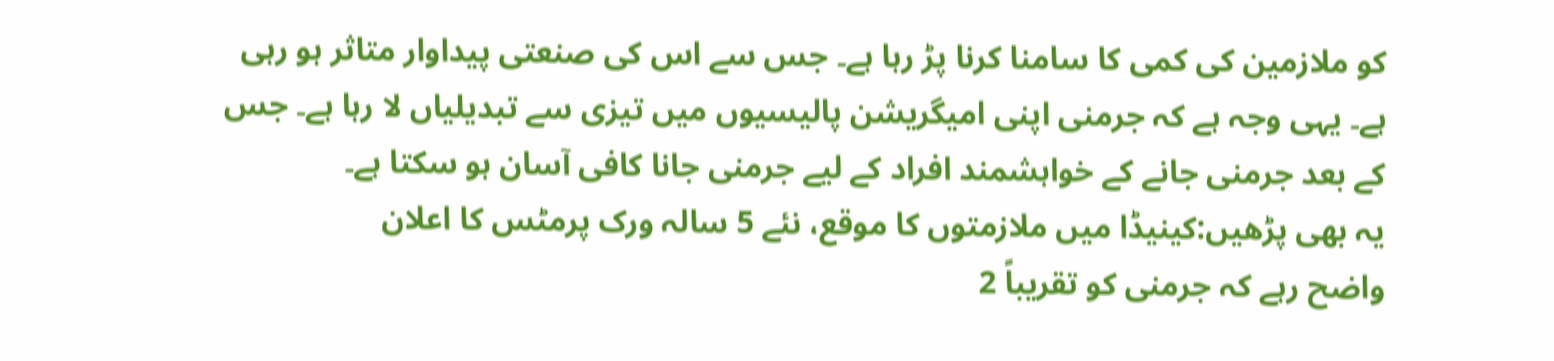کو ملازمین کی کمی کا سامنا کرنا پڑ رہا ہے۔ جس سے اس کی صنعتی پیداوار متاثر ہو رہی ہے۔ یہی وجہ ہے کہ جرمنی اپنی امیگریشن پالیسیوں میں تیزی سے تبدیلیاں لا رہا ہے۔ جس کے بعد جرمنی جانے کے خواہشمند افراد کے لیے جرمنی جانا کافی آسان ہو سکتا ہے۔
یہ بھی پڑھیں:کینیڈا میں ملازمتوں کا موقع، نئے 5 سالہ ورک پرمٹس کا اعلان
واضح رہے کہ جرمنی کو تقریباً 2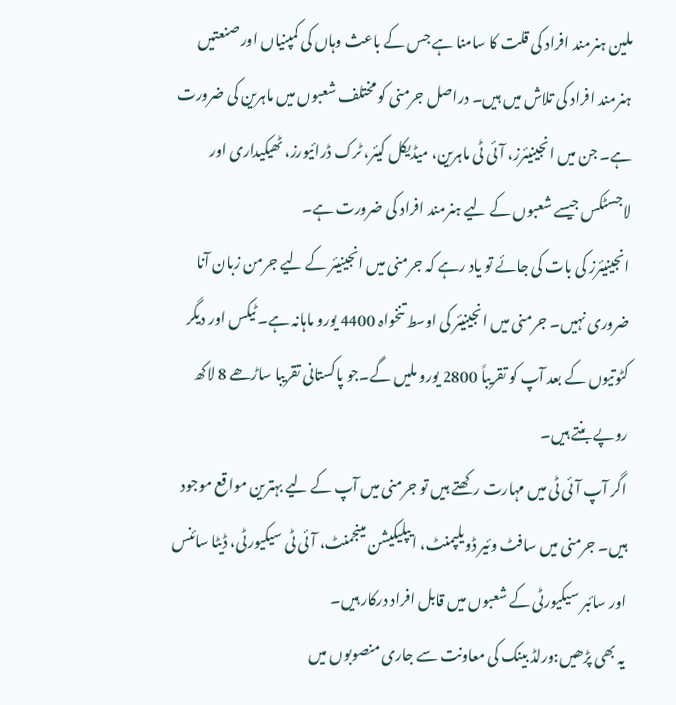ملین ہنرمند افراد کی قلت کا سامنا ہے جس کے باعث وہاں کی کمپنیاں اور صنعتیں ہنرمند افراد کی تلاش میں ہیں۔ دراصل جرمنی کو مختلف شعبوں میں ماہرین کی ضرورت ہے۔ جن میں انجینیئرز، آئی ٹی ماہرین، میڈیکل کیئر، ٹرک ڈرائیورز، ٹھیکیداری اور لاجسٹکس جیسے شعبوں کے لیے ہنرمند افراد کی ضرورت ہے۔
انجینیئرز کی بات کی جائے تو یاد رہے کہ جرمنی میں انجینیئر کے لیے جرمن زبان آنا ضروری نہیں۔ جرمنی میں انجینیئر کی اوسط تنخواہ 4400 یورو ماہانہ ہے۔ ٹیکس اور دیگر کٹوتیوں کے بعد آپ کو تقریباً 2800 یورو ملیں گے۔جو پاکستانی تقریبا ساڑھے 8 لاکھ روپے بنتے ہیں۔
اگر آپ آئی ٹی میں مہارت رکھتے ہیں تو جرمنی میں آپ کے لیے بہترین مواقع موجود ہیں۔ جرمنی میں سافٹ وئیر ڈویلپمنٹ، ایپلیکیشن مینجمنٹ، آئی ٹی سیکیورٹی، ڈیٹا سائنس اور سائبر سیکیورٹی کے شعبوں میں قابل افراد درکار ہیں۔
یہ بھی پڑھیں:ورلڈ بینک کی معاونت سے جاری منصوبوں میں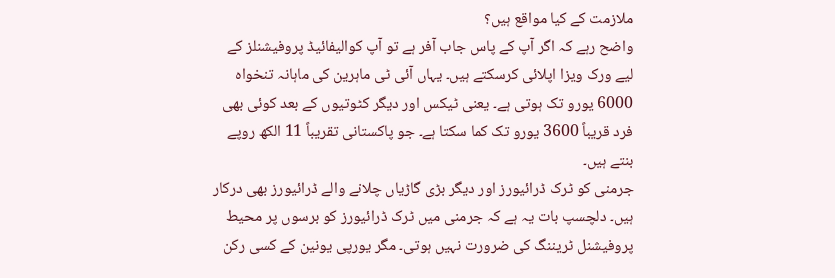ملازمت کے کیا مواقع ہیں؟
واضح رہے کہ اگر آپ کے پاس جاب آفر ہے تو آپ کوالیفائیڈ پروفیشنلز کے لیے ورک ویزا اپلائی کرسکتے ہیں۔ یہاں آئی ٹی ماہرین کی ماہانہ تنخواہ 6000 یورو تک ہوتی ہے۔ یعنی ٹیکس اور دیگر کٹوتیوں کے بعد کوئی بھی فرد قریباً 3600 یورو تک کما سکتا ہے۔ جو پاکستانی تقریباً 11 الکھ روپے بنتے ہیں۔
جرمنی کو ٹرک ڈرائیورز اور دیگر بڑی گاڑیاں چلانے والے ڈرائیورز بھی درکار ہیں۔ دلچسپ بات یہ ہے کہ جرمنی میں ٹرک ڈرائیورز کو برسوں پر محیط پروفیشنل ٹریننگ کی ضرورت نہیں ہوتی۔ مگر یورپی یونین کے کسی رکن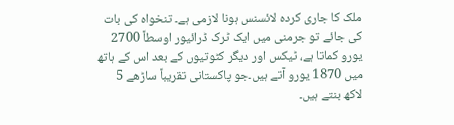ملک کا جاری کردہ لائسنس ہونا لازمی ہے۔ تنخواہ کی بات کی جائے تو جرمنی میں ایک ٹرک ڈرائیور اوسطاً 2700 یورو کماتا ہے، ٹیکس اور دیگر کٹوتیوں کے بعد اس کے ہاتھ میں 1870 یورو آتے ہیں۔جو پاکستانی تقریباً ساڑھے 5 لاکھ بنتے ہیں۔